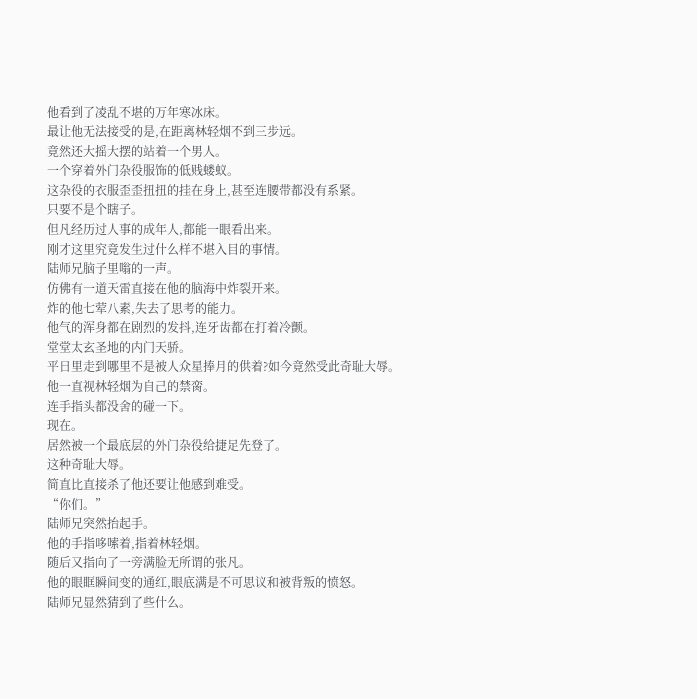他看到了凌乱不堪的万年寒冰床。
最让他无法接受的是,在距离林轻烟不到三步远。
竟然还大摇大摆的站着一个男人。
一个穿着外门杂役服饰的低贱蝼蚁。
这杂役的衣服歪歪扭扭的挂在身上,甚至连腰带都没有系紧。
只要不是个瞎子。
但凡经历过人事的成年人,都能一眼看出来。
刚才这里究竟发生过什么样不堪入目的事情。
陆师兄脑子里嗡的一声。
仿佛有一道天雷直接在他的脑海中炸裂开来。
炸的他七荤八素,失去了思考的能力。
他气的浑身都在剧烈的发抖,连牙齿都在打着冷颤。
堂堂太玄圣地的内门天骄。
平日里走到哪里不是被人众星捧月的供着?如今竟然受此奇耻大辱。
他一直视林轻烟为自己的禁脔。
连手指头都没舍的碰一下。
现在。
居然被一个最底层的外门杂役给捷足先登了。
这种奇耻大辱。
简直比直接杀了他还要让他感到难受。
“你们。”
陆师兄突然抬起手。
他的手指哆嗦着,指着林轻烟。
随后又指向了一旁满脸无所谓的张凡。
他的眼眶瞬间变的通红,眼底满是不可思议和被背叛的愤怒。
陆师兄显然猜到了些什么。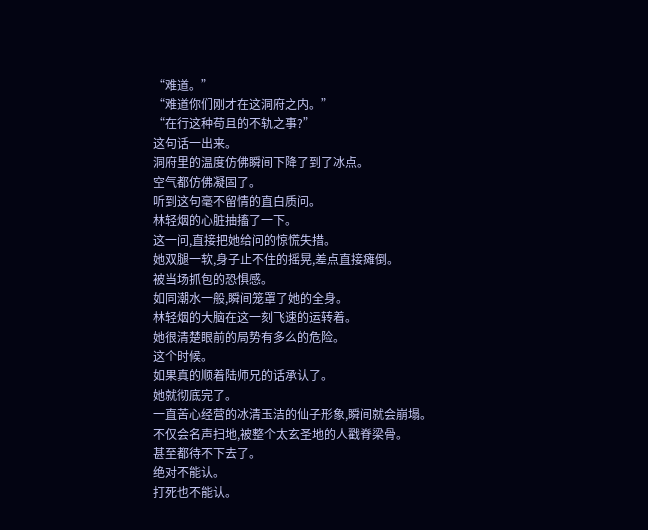“难道。”
“难道你们刚才在这洞府之内。”
“在行这种苟且的不轨之事?”
这句话一出来。
洞府里的温度仿佛瞬间下降了到了冰点。
空气都仿佛凝固了。
听到这句毫不留情的直白质问。
林轻烟的心脏抽搐了一下。
这一问,直接把她给问的惊慌失措。
她双腿一软,身子止不住的摇晃,差点直接瘫倒。
被当场抓包的恐惧感。
如同潮水一般,瞬间笼罩了她的全身。
林轻烟的大脑在这一刻飞速的运转着。
她很清楚眼前的局势有多么的危险。
这个时候。
如果真的顺着陆师兄的话承认了。
她就彻底完了。
一直苦心经营的冰清玉洁的仙子形象,瞬间就会崩塌。
不仅会名声扫地,被整个太玄圣地的人戳脊梁骨。
甚至都待不下去了。
绝对不能认。
打死也不能认。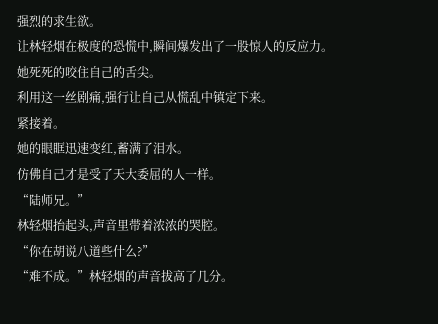强烈的求生欲。
让林轻烟在极度的恐慌中,瞬间爆发出了一股惊人的反应力。
她死死的咬住自己的舌尖。
利用这一丝剧痛,强行让自己从慌乱中镇定下来。
紧接着。
她的眼眶迅速变红,蓄满了泪水。
仿佛自己才是受了天大委屈的人一样。
“陆师兄。”
林轻烟抬起头,声音里带着浓浓的哭腔。
“你在胡说八道些什么?”
“难不成。”林轻烟的声音拔高了几分。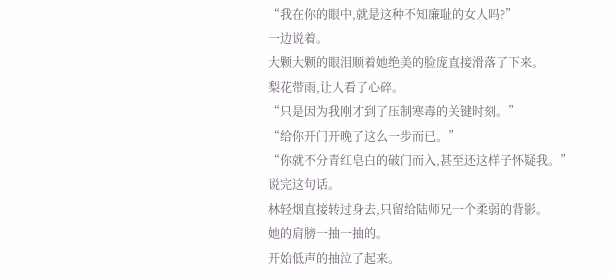“我在你的眼中,就是这种不知廉耻的女人吗?”
一边说着。
大颗大颗的眼泪顺着她绝美的脸庞直接滑落了下来。
梨花带雨,让人看了心碎。
“只是因为我刚才到了压制寒毒的关键时刻。”
“给你开门开晚了这么一步而已。”
“你就不分青红皂白的破门而入,甚至还这样子怀疑我。”
说完这句话。
林轻烟直接转过身去,只留给陆师兄一个柔弱的背影。
她的肩膀一抽一抽的。
开始低声的抽泣了起来。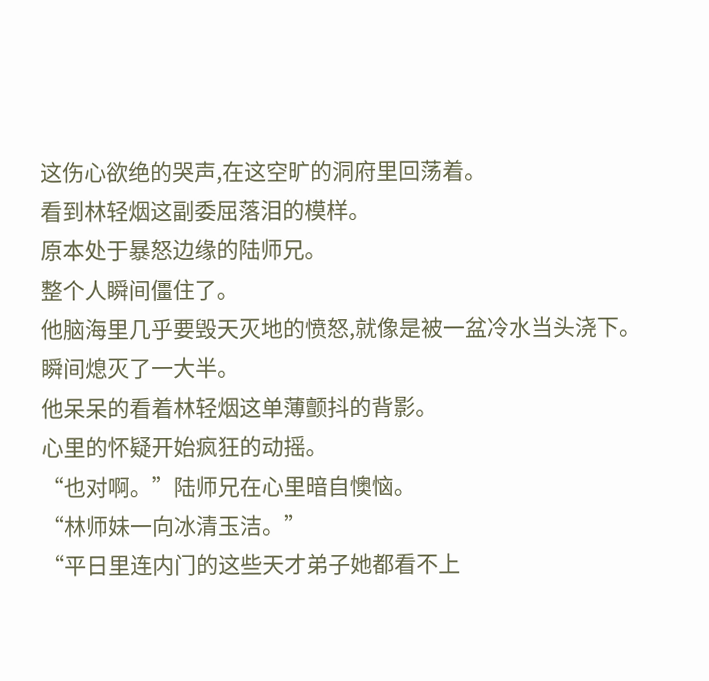这伤心欲绝的哭声,在这空旷的洞府里回荡着。
看到林轻烟这副委屈落泪的模样。
原本处于暴怒边缘的陆师兄。
整个人瞬间僵住了。
他脑海里几乎要毁天灭地的愤怒,就像是被一盆冷水当头浇下。
瞬间熄灭了一大半。
他呆呆的看着林轻烟这单薄颤抖的背影。
心里的怀疑开始疯狂的动摇。
“也对啊。”陆师兄在心里暗自懊恼。
“林师妹一向冰清玉洁。”
“平日里连内门的这些天才弟子她都看不上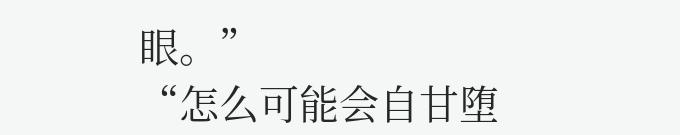眼。”
“怎么可能会自甘堕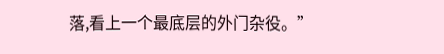落,看上一个最底层的外门杂役。”